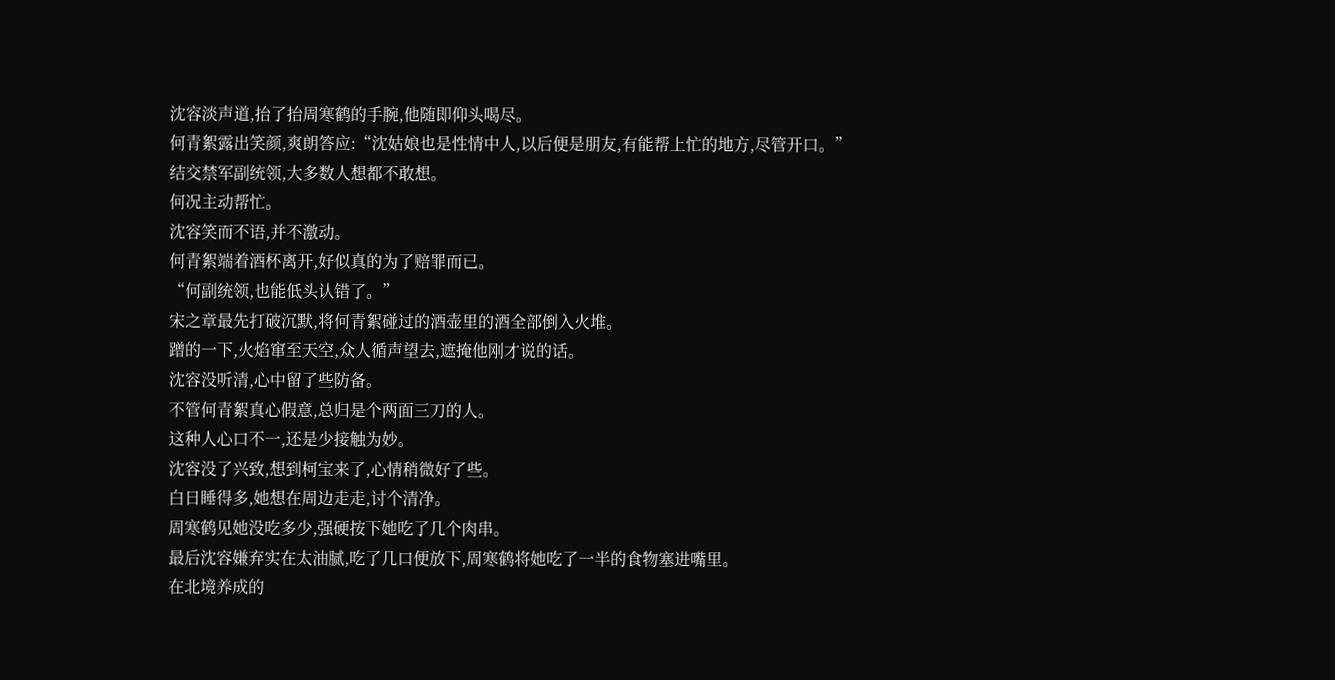沈容淡声道,抬了抬周寒鹤的手腕,他随即仰头喝尽。
何青絮露出笑颜,爽朗答应:“沈姑娘也是性情中人,以后便是朋友,有能帮上忙的地方,尽管开口。”
结交禁军副统领,大多数人想都不敢想。
何况主动帮忙。
沈容笑而不语,并不激动。
何青絮端着酒杯离开,好似真的为了赔罪而已。
“何副统领,也能低头认错了。”
宋之章最先打破沉默,将何青絮碰过的酒壶里的酒全部倒入火堆。
蹭的一下,火焰窜至天空,众人循声望去,遮掩他刚才说的话。
沈容没听清,心中留了些防备。
不管何青絮真心假意,总归是个两面三刀的人。
这种人心口不一,还是少接触为妙。
沈容没了兴致,想到柯宝来了,心情稍微好了些。
白日睡得多,她想在周边走走,讨个清净。
周寒鹤见她没吃多少,强硬按下她吃了几个肉串。
最后沈容嫌弃实在太油腻,吃了几口便放下,周寒鹤将她吃了一半的食物塞进嘴里。
在北境养成的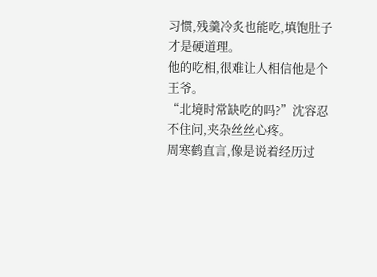习惯,残羹冷炙也能吃,填饱肚子才是硬道理。
他的吃相,很难让人相信他是个王爷。
“北境时常缺吃的吗?”沈容忍不住问,夹杂丝丝心疼。
周寒鹤直言,像是说着经历过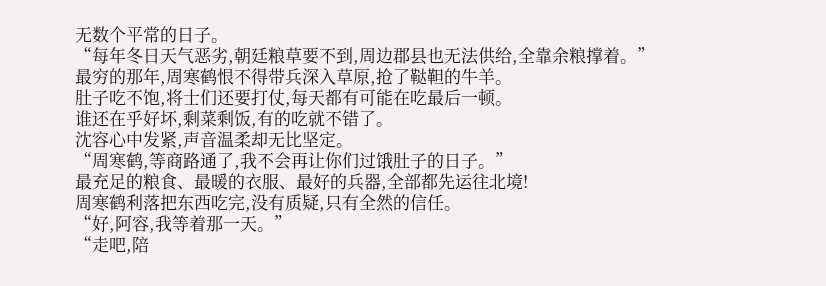无数个平常的日子。
“每年冬日天气恶劣,朝廷粮草要不到,周边郡县也无法供给,全靠余粮撑着。”
最穷的那年,周寒鹤恨不得带兵深入草原,抢了鞑靼的牛羊。
肚子吃不饱,将士们还要打仗,每天都有可能在吃最后一顿。
谁还在乎好坏,剩菜剩饭,有的吃就不错了。
沈容心中发紧,声音温柔却无比坚定。
“周寒鹤,等商路通了,我不会再让你们过饿肚子的日子。”
最充足的粮食、最暖的衣服、最好的兵器,全部都先运往北境!
周寒鹤利落把东西吃完,没有质疑,只有全然的信任。
“好,阿容,我等着那一天。”
“走吧,陪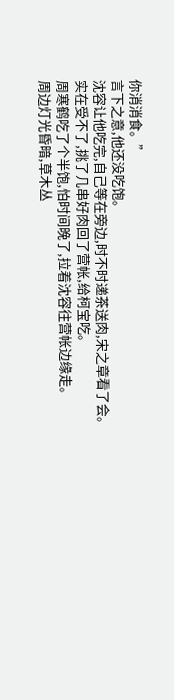你消消食。”
言下之意,他还没吃饱。
沈容让他吃完,自己等在旁边,时不时递茶送肉,宋之章看了会。
实在受不了,挑了几串好肉回了营帐,给柯宝吃。
周寒鹤吃了个半饱,怕时间晚了,拉着沈容往营帐边缘走。
周边灯光昏暗,草木丛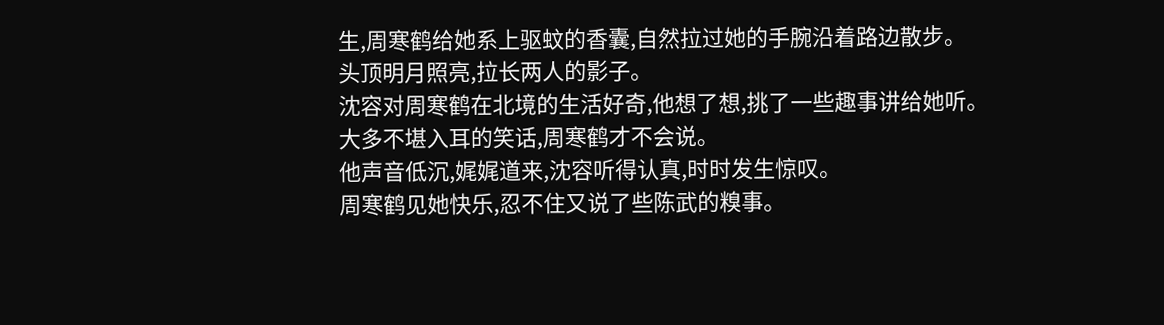生,周寒鹤给她系上驱蚊的香囊,自然拉过她的手腕沿着路边散步。
头顶明月照亮,拉长两人的影子。
沈容对周寒鹤在北境的生活好奇,他想了想,挑了一些趣事讲给她听。
大多不堪入耳的笑话,周寒鹤才不会说。
他声音低沉,娓娓道来,沈容听得认真,时时发生惊叹。
周寒鹤见她快乐,忍不住又说了些陈武的糗事。